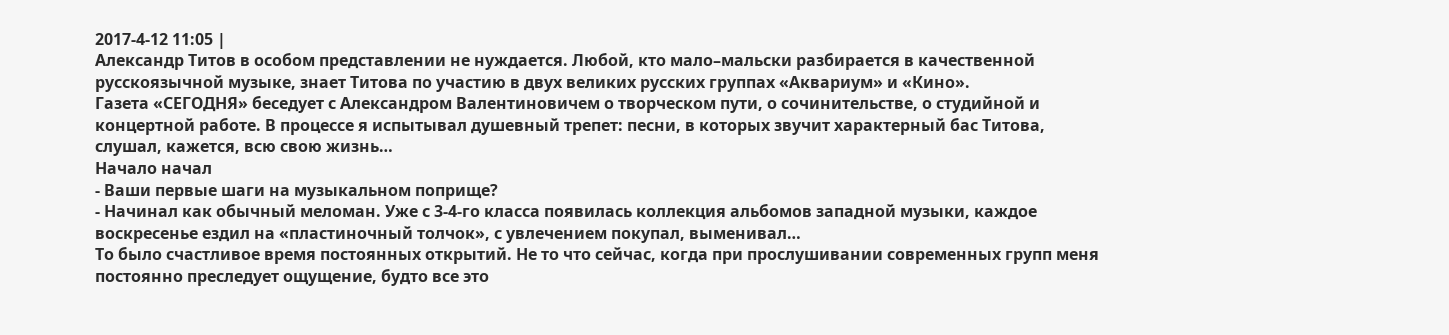2017-4-12 11:05 |
Александр Титов в особом представлении не нуждается. Любой, кто мало–мальски разбирается в качественной русскоязычной музыке, знает Титова по участию в двух великих русских группах «Аквариум» и «Кино».
Газета «СЕГОДНЯ» беседует с Александром Валентиновичем о творческом пути, о сочинительстве, о студийной и концертной работе. В процессе я испытывал душевный трепет: песни, в которых звучит характерный бас Титова, слушал, кажется, всю свою жизнь…
Начало начал
- Ваши первые шаги на музыкальном поприще?
- Начинал как обычный меломан. Уже с 3-4-го класса появилась коллекция альбомов западной музыки, каждое воскресенье ездил на «пластиночный толчок», с увлечением покупал, выменивал…
То было счастливое время постоянных открытий. Не то что сейчас, когда при прослушивании современных групп меня постоянно преследует ощущение, будто все это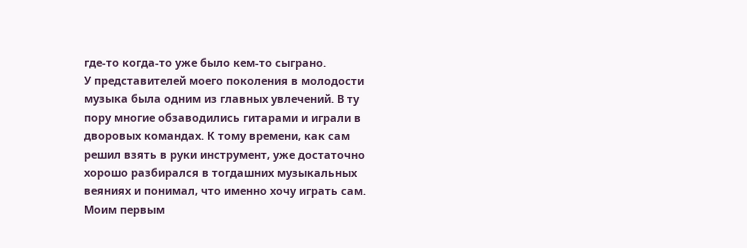где-то когда-то уже было кем-то сыграно.
У представителей моего поколения в молодости музыка была одним из главных увлечений. В ту пору многие обзаводились гитарами и играли в дворовых командах. К тому времени, как сам решил взять в руки инструмент, уже достаточно хорошо разбирался в тогдашних музыкальных веяниях и понимал, что именно хочу играть сам. Моим первым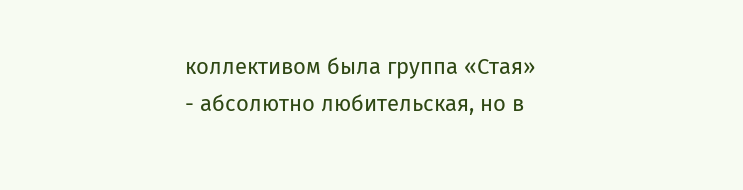коллективом была группа «Стая» - абсолютно любительская, но в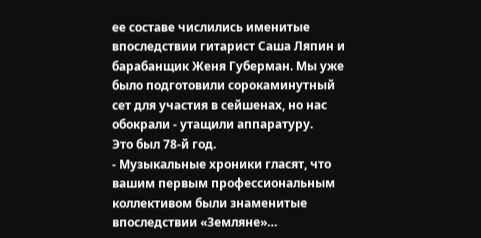ее составе числились именитые впоследствии гитарист Саша Ляпин и барабанщик Женя Губерман. Мы уже было подготовили сорокаминутный сет для участия в сейшенах, но нас обокрали - утащили аппаратуру.
Это был 78-й год.
- Музыкальные хроники гласят, что вашим первым профессиональным коллективом были знаменитые впоследствии «Земляне»…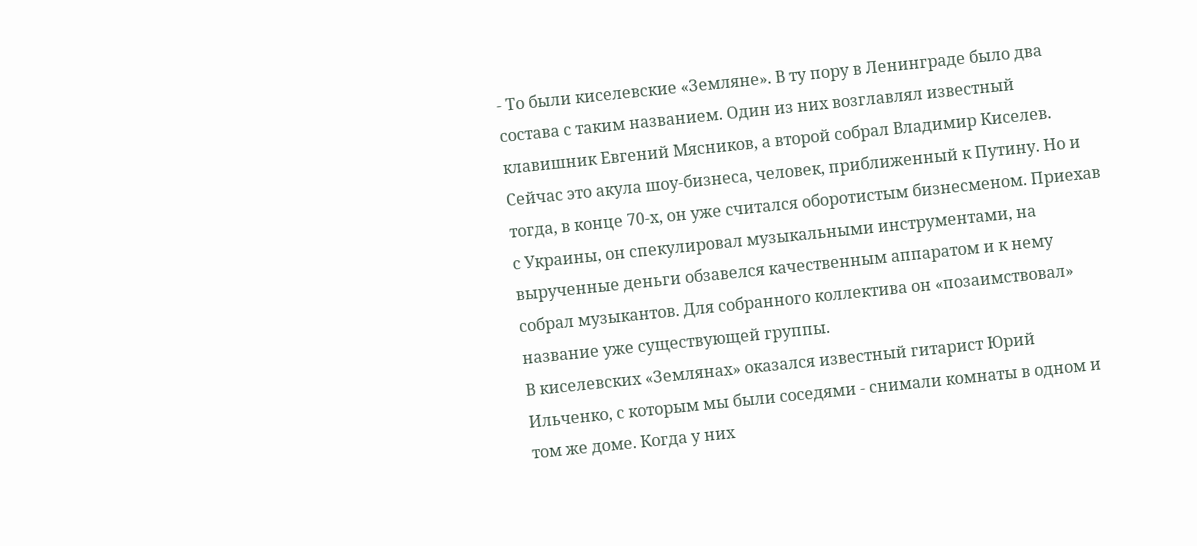- То были киселевские «Земляне». В ту пору в Ленинграде было два состава с таким названием. Один из них возглавлял известный клавишник Евгений Мясников, а второй собрал Владимир Киселев. Сейчас это акула шоу-бизнеса, человек, приближенный к Путину. Но и тогда, в конце 70-х, он уже считался оборотистым бизнесменом. Приехав с Украины, он спекулировал музыкальными инструментами, на вырученные деньги обзавелся качественным аппаратом и к нему собрал музыкантов. Для собранного коллектива он «позаимствовал» название уже существующей группы.
В киселевских «Землянах» оказался известный гитарист Юрий Ильченко, с которым мы были соседями - снимали комнаты в одном и том же доме. Когда у них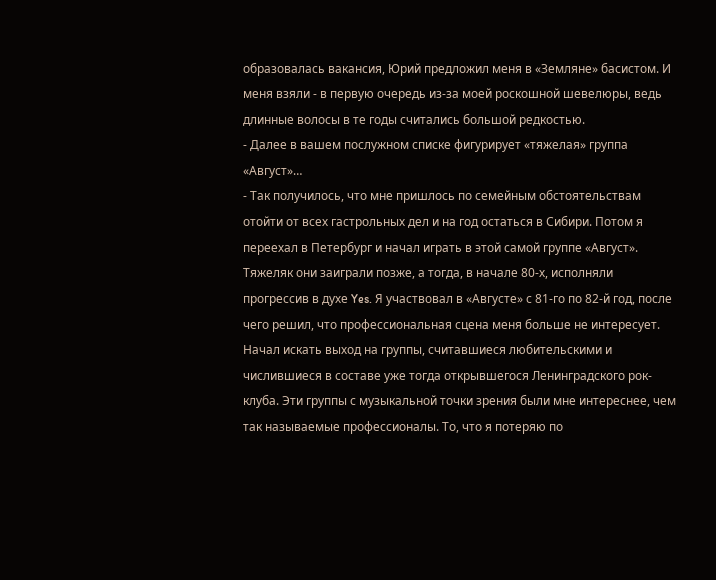образовалась вакансия, Юрий предложил меня в «Земляне» басистом. И меня взяли - в первую очередь из-за моей роскошной шевелюры, ведь длинные волосы в те годы считались большой редкостью.
- Далее в вашем послужном списке фигурирует «тяжелая» группа «Август»…
- Так получилось, что мне пришлось по семейным обстоятельствам отойти от всех гастрольных дел и на год остаться в Сибири. Потом я переехал в Петербург и начал играть в этой самой группе «Август». Тяжеляк они заиграли позже, а тогда, в начале 80-х, исполняли прогрессив в духе Yes. Я участвовал в «Августе» с 81-го по 82-й год, после чего решил, что профессиональная сцена меня больше не интересует. Начал искать выход на группы, считавшиеся любительскими и числившиеся в составе уже тогда открывшегося Ленинградского рок-клуба. Эти группы с музыкальной точки зрения были мне интереснее, чем так называемые профессионалы. То, что я потеряю по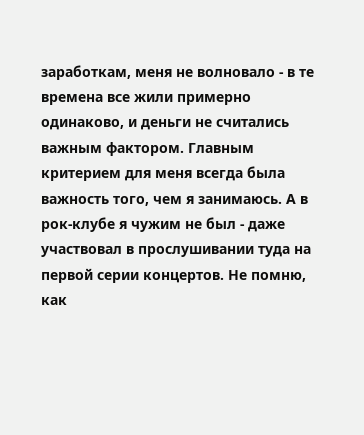заработкам, меня не волновало - в те времена все жили примерно одинаково, и деньги не считались важным фактором. Главным критерием для меня всегда была важность того, чем я занимаюсь. А в рок-клубе я чужим не был - даже участвовал в прослушивании туда на первой серии концертов. Не помню, как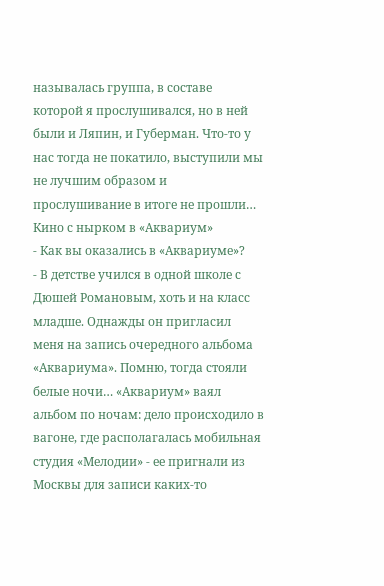называлась группа, в составе которой я прослушивался, но в ней были и Ляпин, и Губерман. Что-то у нас тогда не покатило, выступили мы не лучшим образом и прослушивание в итоге не прошли…
Кино с нырком в «Аквариум»
- Как вы оказались в «Аквариуме»?
- В детстве учился в одной школе с Дюшей Романовым, хоть и на класс младше. Однажды он пригласил меня на запись очередного альбома «Аквариума». Помню, тогда стояли белые ночи… «Аквариум» ваял альбом по ночам: дело происходило в вагоне, где располагалась мобильная студия «Мелодии» - ее пригнали из Москвы для записи каких-то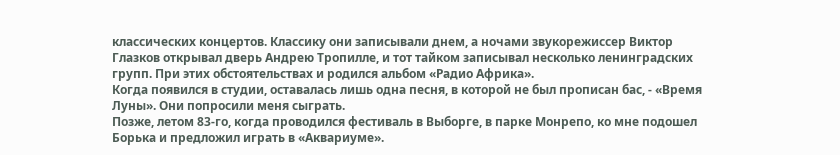классических концертов. Классику они записывали днем, а ночами звукорежиссер Виктор Глазков открывал дверь Андрею Тропилле, и тот тайком записывал несколько ленинградских групп. При этих обстоятельствах и родился альбом «Радио Африка».
Когда появился в студии, оставалась лишь одна песня, в которой не был прописан бас, - «Время Луны». Они попросили меня сыграть.
Позже, летом 83-го, когда проводился фестиваль в Выборге, в парке Монрепо, ко мне подошел Борька и предложил играть в «Аквариуме».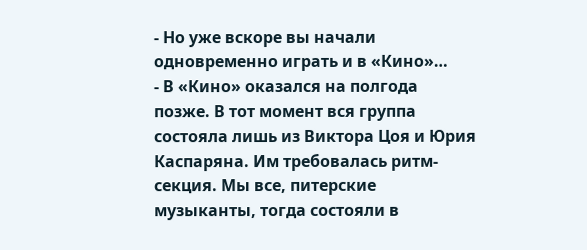- Но уже вскоре вы начали одновременно играть и в «Кино»…
- В «Кино» оказался на полгода позже. В тот момент вся группа состояла лишь из Виктора Цоя и Юрия Каспаряна. Им требовалась ритм-секция. Мы все, питерские музыканты, тогда состояли в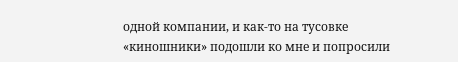одной компании, и как-то на тусовке «киношники» подошли ко мне и попросили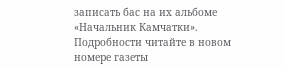записать бас на их альбоме «Начальник Камчатки».
Подробности читайте в новом номере газеты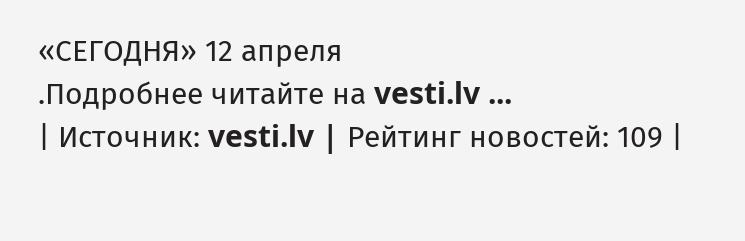«СЕГОДНЯ» 12 апреля
.Подробнее читайте на vesti.lv ...
| Источник: vesti.lv | Рейтинг новостей: 109 |